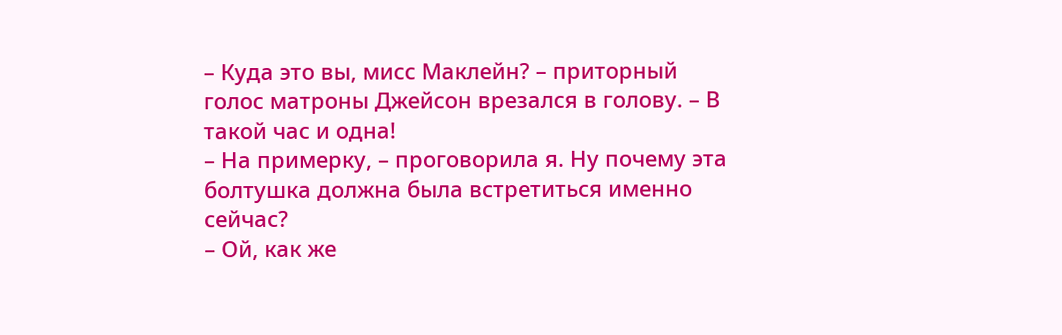– Куда это вы, мисс Маклейн? – приторный голос матроны Джейсон врезался в голову. – В такой час и одна!
– На примерку, – проговорила я. Ну почему эта болтушка должна была встретиться именно сейчас?
– Ой, как же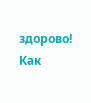здорово! Как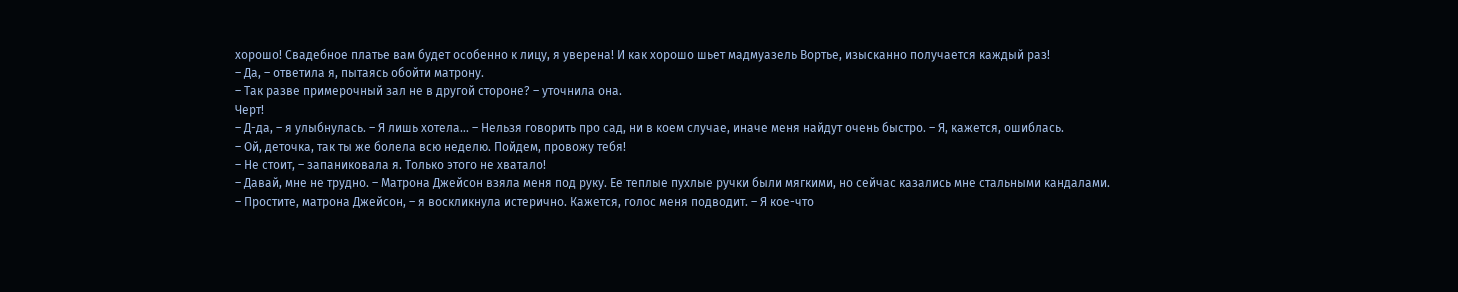хорошо! Свадебное платье вам будет особенно к лицу, я уверена! И как хорошо шьет мадмуазель Вортье, изысканно получается каждый раз!
– Да, – ответила я, пытаясь обойти матрону.
– Так разве примерочный зал не в другой стороне? – уточнила она.
Черт!
– Д-да, – я улыбнулась. – Я лишь хотела… – Нельзя говорить про сад, ни в коем случае, иначе меня найдут очень быстро. – Я, кажется, ошиблась.
– Ой, деточка, так ты же болела всю неделю. Пойдем, провожу тебя!
– Не стоит, – запаниковала я. Только этого не хватало!
– Давай, мне не трудно. – Матрона Джейсон взяла меня под руку. Ее теплые пухлые ручки были мягкими, но сейчас казались мне стальными кандалами.
– Простите, матрона Джейсон, – я воскликнула истерично. Кажется, голос меня подводит. – Я кое-что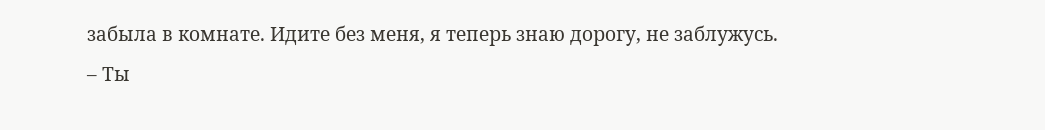забыла в комнате. Идите без меня, я теперь знаю дорогу, не заблужусь.
– Ты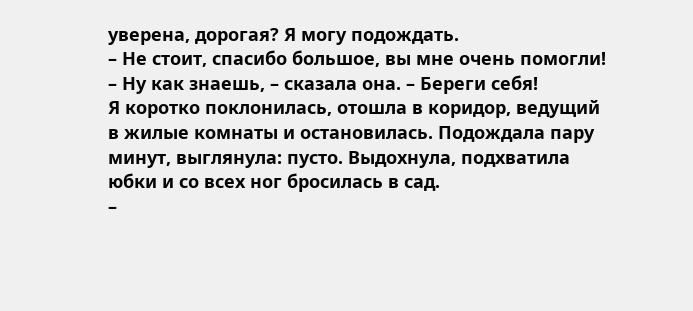уверена, дорогая? Я могу подождать.
– Не стоит, спасибо большое, вы мне очень помогли!
– Ну как знаешь, – сказала она. – Береги себя!
Я коротко поклонилась, отошла в коридор, ведущий в жилые комнаты и остановилась. Подождала пару минут, выглянула: пусто. Выдохнула, подхватила юбки и со всех ног бросилась в сад.
–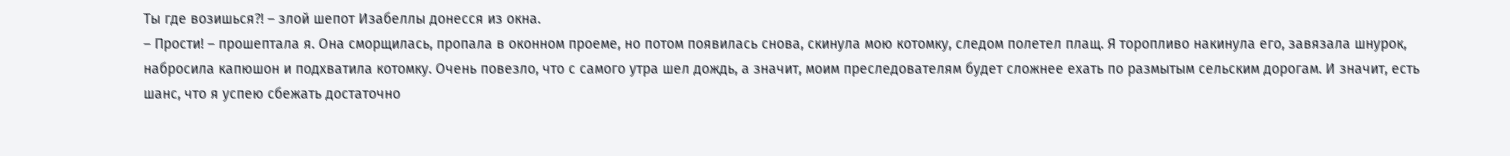Ты где возишься?! – злой шепот Изабеллы донесся из окна.
– Прости! – прошептала я. Она сморщилась, пропала в оконном проеме, но потом появилась снова, скинула мою котомку, следом полетел плащ. Я торопливо накинула его, завязала шнурок, набросила капюшон и подхватила котомку. Очень повезло, что с самого утра шел дождь, а значит, моим преследователям будет сложнее ехать по размытым сельским дорогам. И значит, есть шанс, что я успею сбежать достаточно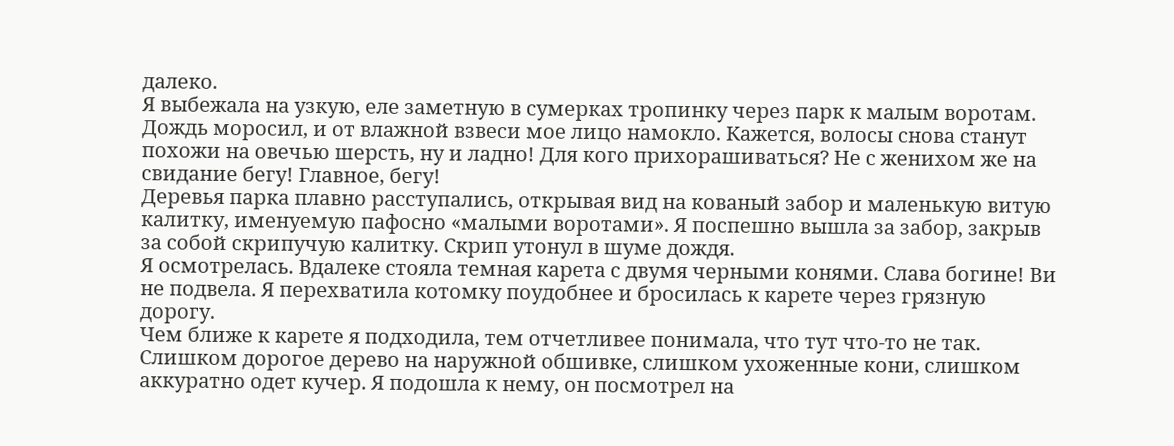далеко.
Я выбежала на узкую, еле заметную в сумерках тропинку через парк к малым воротам. Дождь моросил, и от влажной взвеси мое лицо намокло. Кажется, волосы снова станут похожи на овечью шерсть, ну и ладно! Для кого прихорашиваться? Не с женихом же на свидание бегу! Главное, бегу!
Деревья парка плавно расступались, открывая вид на кованый забор и маленькую витую калитку, именуемую пафосно «малыми воротами». Я поспешно вышла за забор, закрыв за собой скрипучую калитку. Скрип утонул в шуме дождя.
Я осмотрелась. Вдалеке стояла темная карета с двумя черными конями. Слава богине! Ви не подвела. Я перехватила котомку поудобнее и бросилась к карете через грязную дорогу.
Чем ближе к карете я подходила, тем отчетливее понимала, что тут что-то не так. Слишком дорогое дерево на наружной обшивке, слишком ухоженные кони, слишком аккуратно одет кучер. Я подошла к нему, он посмотрел на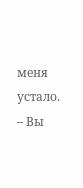меня устало.
– Вы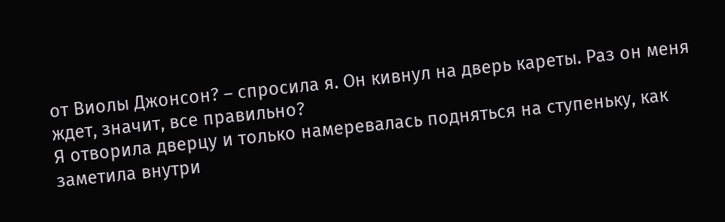от Виолы Джонсон? – спросила я. Он кивнул на дверь кареты. Раз он меня ждет, значит, все правильно?
Я отворила дверцу и только намеревалась подняться на ступеньку, как заметила внутри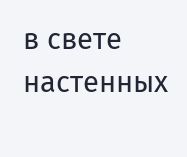в свете настенных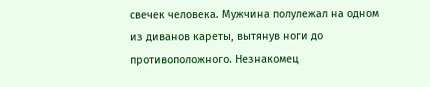свечек человека. Мужчина полулежал на одном из диванов кареты, вытянув ноги до противоположного. Незнакомец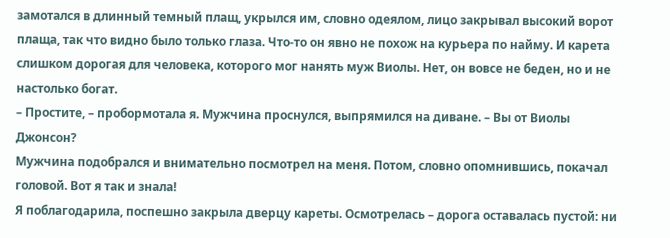замотался в длинный темный плащ, укрылся им, словно одеялом, лицо закрывал высокий ворот плаща, так что видно было только глаза. Что-то он явно не похож на курьера по найму. И карета слишком дорогая для человека, которого мог нанять муж Виолы. Нет, он вовсе не беден, но и не настолько богат.
– Простите, – пробормотала я. Мужчина проснулся, выпрямился на диване. – Вы от Виолы Джонсон?
Мужчина подобрался и внимательно посмотрел на меня. Потом, словно опомнившись, покачал головой. Вот я так и знала!
Я поблагодарила, поспешно закрыла дверцу кареты. Осмотрелась – дорога оставалась пустой: ни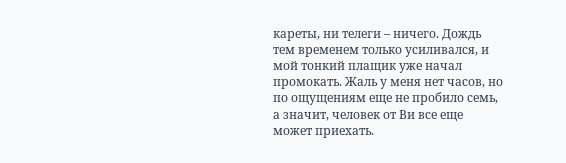кареты, ни телеги – ничего. Дождь тем временем только усиливался, и мой тонкий плащик уже начал промокать. Жаль у меня нет часов, но по ощущениям еще не пробило семь, а значит, человек от Ви все еще может приехать.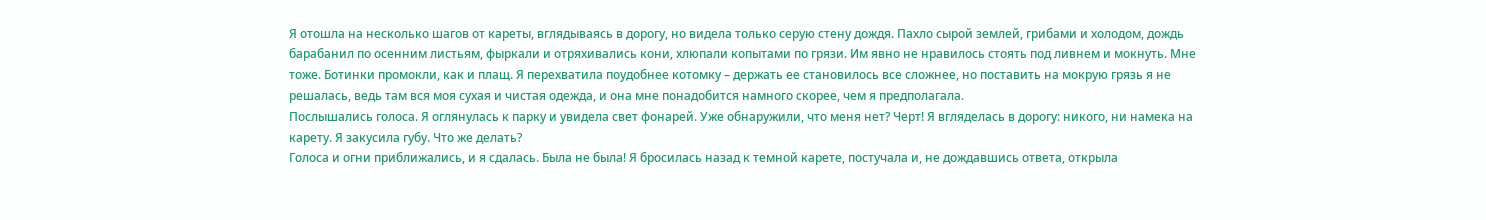Я отошла на несколько шагов от кареты, вглядываясь в дорогу, но видела только серую стену дождя. Пахло сырой землей, грибами и холодом, дождь барабанил по осенним листьям, фыркали и отряхивались кони, хлюпали копытами по грязи. Им явно не нравилось стоять под ливнем и мокнуть. Мне тоже. Ботинки промокли, как и плащ. Я перехватила поудобнее котомку – держать ее становилось все сложнее, но поставить на мокрую грязь я не решалась, ведь там вся моя сухая и чистая одежда, и она мне понадобится намного скорее, чем я предполагала.
Послышались голоса. Я оглянулась к парку и увидела свет фонарей. Уже обнаружили, что меня нет? Черт! Я вгляделась в дорогу: никого, ни намека на карету. Я закусила губу. Что же делать?
Голоса и огни приближались, и я сдалась. Была не была! Я бросилась назад к темной карете, постучала и, не дождавшись ответа, открыла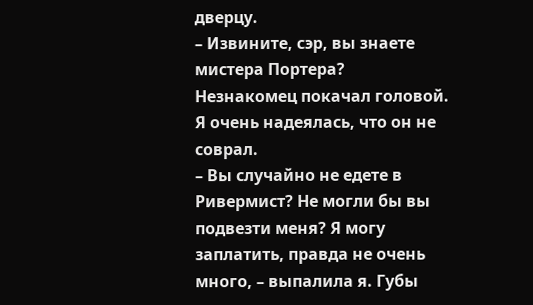дверцу.
– Извините, сэр, вы знаете мистера Портера?
Незнакомец покачал головой. Я очень надеялась, что он не соврал.
– Вы случайно не едете в Ривермист? Не могли бы вы подвезти меня? Я могу заплатить, правда не очень много, – выпалила я. Губы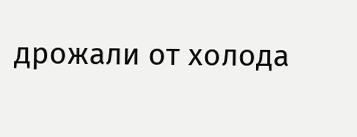дрожали от холода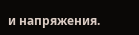и напряжения.